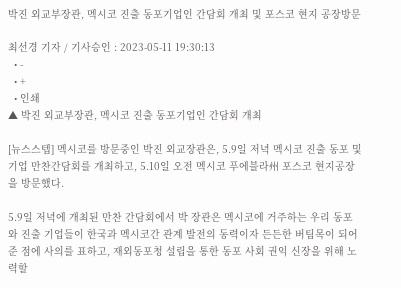박진 외교부장관, 멕시코 진출 동포기업인 간담회 개최 및 포스코 현지 공장방문

최선경 기자 / 기사승인 : 2023-05-11 19:30:13
  • -
  • +
  • 인쇄
▲ 박진 외교부장관, 멕시코 진출 동포기업인 간담회 개최

[뉴스스텝] 멕시코를 방문중인 박진 외교장관은, 5.9일 저녁 멕시코 진출 동포 및 기업 만찬간담회를 개최하고, 5.10일 오전 멕시코 푸에블라州 포스코 현지공장을 방문했다.

5.9일 저녁에 개최된 만찬 간담회에서 박 장관은 멕시코에 거주하는 우리 동포와 진출 기업들이 한국과 멕시코간 관계 발전의 동력이자 든든한 버팀목이 되어준 점에 사의를 표하고, 재외동포청 설립을 통한 동포 사회 권익 신장을 위해 노력할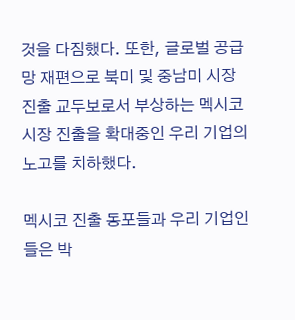것을 다짐했다. 또한, 글로벌 공급망 재편으로 북미 및 중남미 시장 진출 교두보로서 부상하는 멕시코 시장 진출을 확대중인 우리 기업의 노고를 치하했다.

멕시코 진출 동포들과 우리 기업인들은 박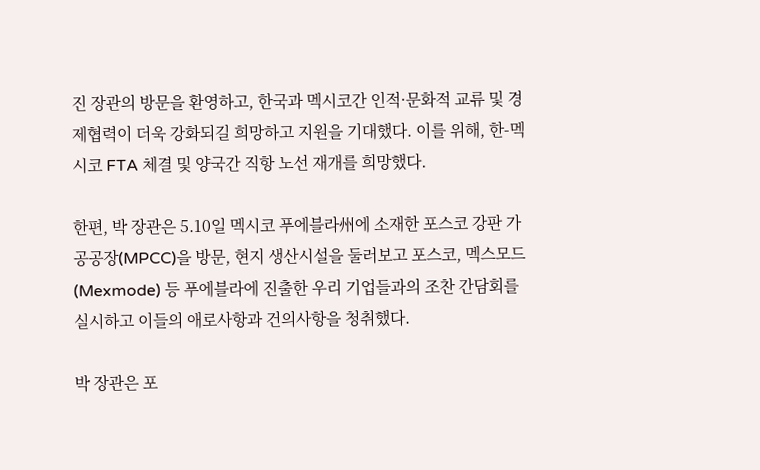진 장관의 방문을 환영하고, 한국과 멕시코간 인적·문화적 교류 및 경제협력이 더욱 강화되길 희망하고 지원을 기대했다. 이를 위해, 한-멕시코 FTA 체결 및 양국간 직항 노선 재개를 희망했다.

한편, 박 장관은 5.10일 멕시코 푸에블라州에 소재한 포스코 강판 가공공장(MPCC)을 방문, 현지 생산시설을 둘러보고 포스코, 멕스모드(Mexmode) 등 푸에블라에 진출한 우리 기업들과의 조찬 간담회를 실시하고 이들의 애로사항과 건의사항을 청취했다.

박 장관은 포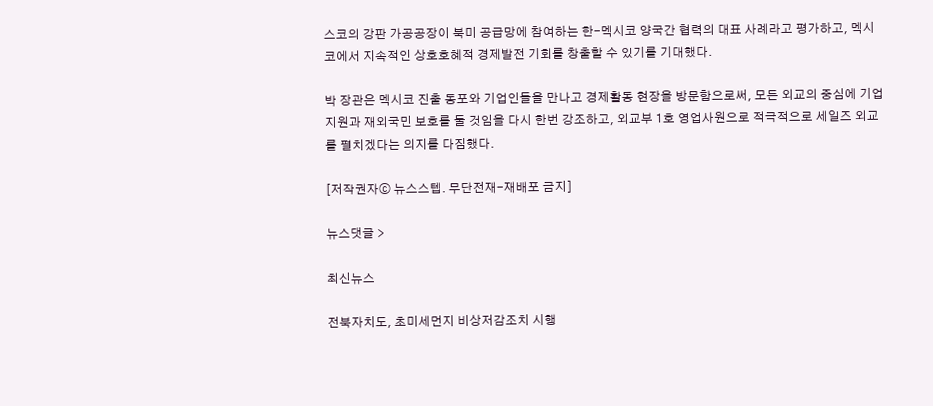스코의 강판 가공공장이 북미 공급망에 참여하는 한-멕시코 양국간 협력의 대표 사례라고 평가하고, 멕시코에서 지속적인 상호호혜적 경제발전 기회를 창출할 수 있기를 기대했다.

박 장관은 멕시코 진출 동포와 기업인들을 만나고 경제활동 현장을 방문함으로써, 모든 외교의 중심에 기업 지원과 재외국민 보호를 둘 것임을 다시 한번 강조하고, 외교부 1호 영업사원으로 적극적으로 세일즈 외교를 펼치겠다는 의지를 다짐했다.

[저작권자ⓒ 뉴스스텝. 무단전재-재배포 금지]

뉴스댓글 >

최신뉴스

전북자치도, 초미세먼지 비상저감조치 시행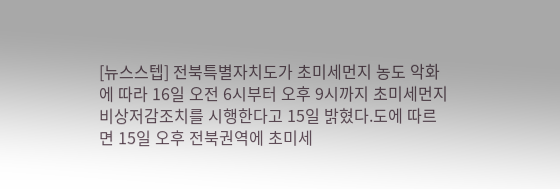[뉴스스텝] 전북특별자치도가 초미세먼지 농도 악화에 따라 16일 오전 6시부터 오후 9시까지 초미세먼지 비상저감조치를 시행한다고 15일 밝혔다.도에 따르면 15일 오후 전북권역에 초미세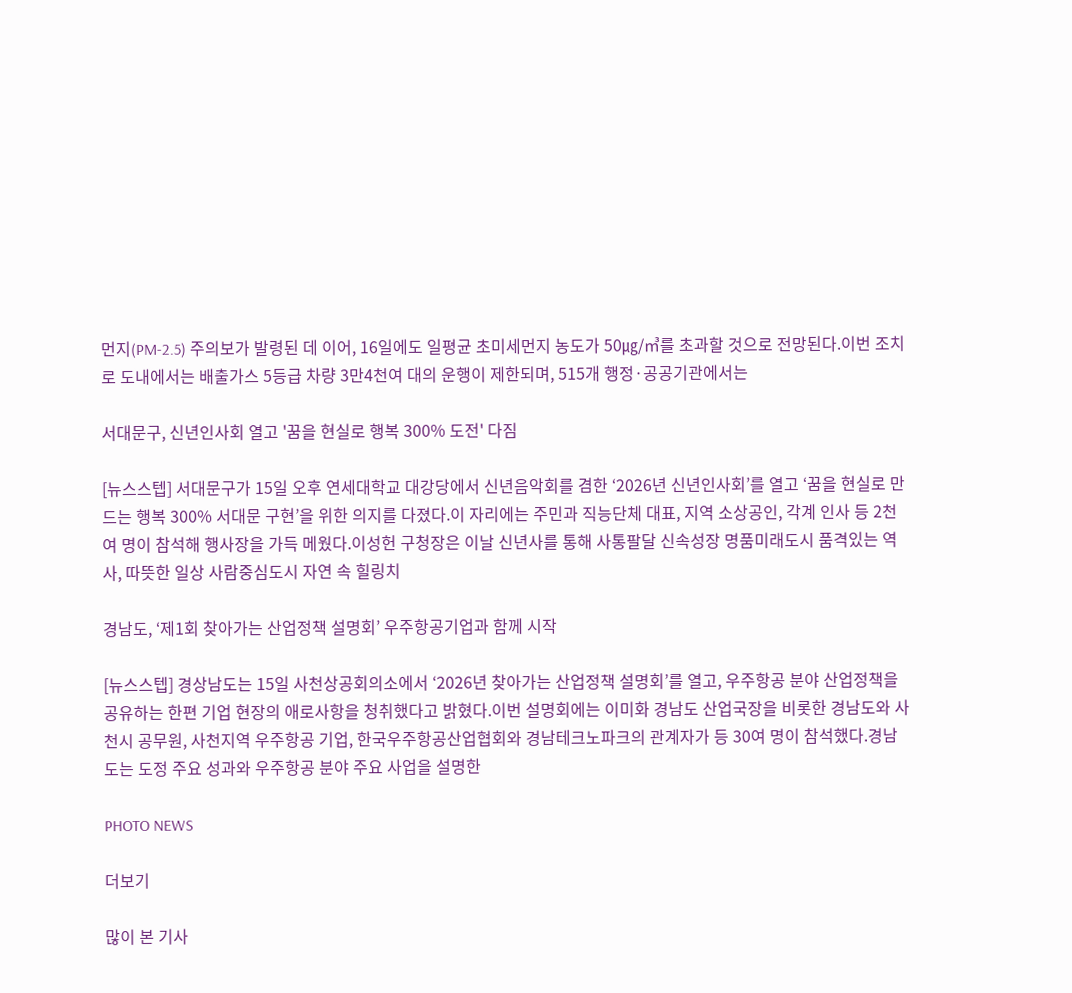먼지(PM-2.5) 주의보가 발령된 데 이어, 16일에도 일평균 초미세먼지 농도가 50㎍/㎥를 초과할 것으로 전망된다.이번 조치로 도내에서는 배출가스 5등급 차량 3만4천여 대의 운행이 제한되며, 515개 행정·공공기관에서는

서대문구, 신년인사회 열고 '꿈을 현실로 행복 300% 도전' 다짐

[뉴스스텝] 서대문구가 15일 오후 연세대학교 대강당에서 신년음악회를 겸한 ‘2026년 신년인사회’를 열고 ‘꿈을 현실로 만드는 행복 300% 서대문 구현’을 위한 의지를 다졌다.이 자리에는 주민과 직능단체 대표, 지역 소상공인, 각계 인사 등 2천여 명이 참석해 행사장을 가득 메웠다.이성헌 구청장은 이날 신년사를 통해 사통팔달 신속성장 명품미래도시 품격있는 역사, 따뜻한 일상 사람중심도시 자연 속 힐링치

경남도, ‘제1회 찾아가는 산업정책 설명회’ 우주항공기업과 함께 시작

[뉴스스텝] 경상남도는 15일 사천상공회의소에서 ‘2026년 찾아가는 산업정책 설명회’를 열고, 우주항공 분야 산업정책을 공유하는 한편 기업 현장의 애로사항을 청취했다고 밝혔다.이번 설명회에는 이미화 경남도 산업국장을 비롯한 경남도와 사천시 공무원, 사천지역 우주항공 기업, 한국우주항공산업협회와 경남테크노파크의 관계자가 등 30여 명이 참석했다.경남도는 도정 주요 성과와 우주항공 분야 주요 사업을 설명한

PHOTO NEWS

더보기

많이 본 기사